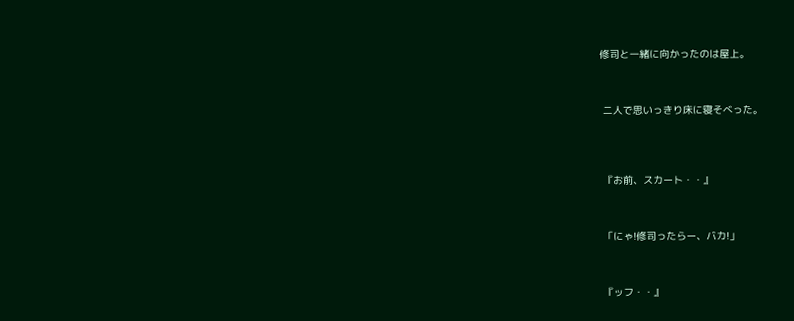修司と一緒に向かったのは屋上。



 二人で思いっきり床に寝そべった。




 『お前、スカート・・』



 「にゃ!修司ったらー、バカ!」



 『ッフ・・』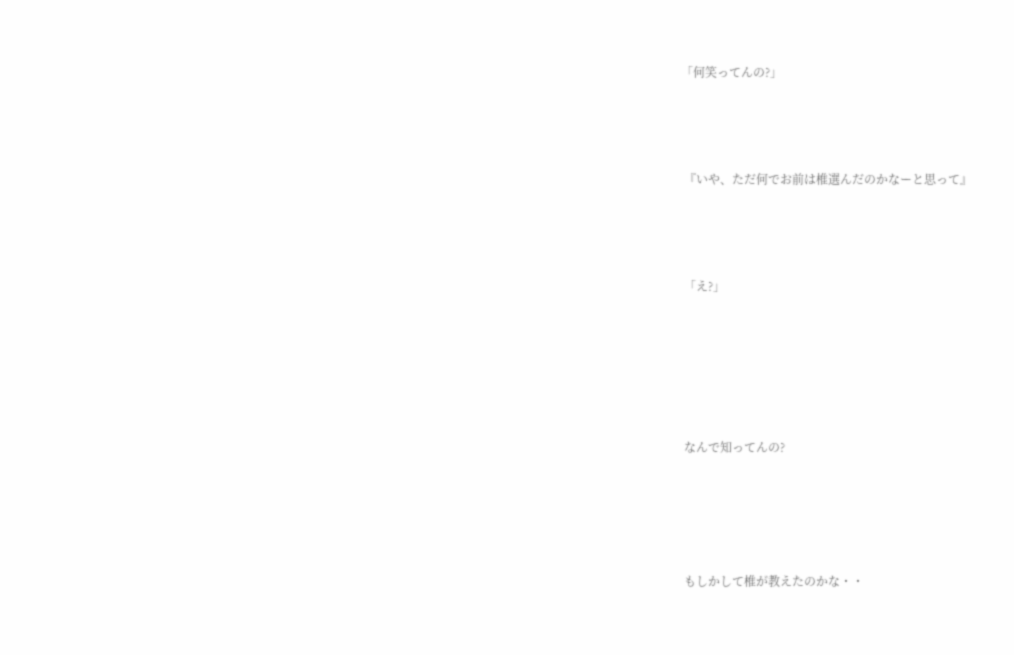「何笑ってんの?」



 『いや、ただ何でお前は椎選んだのかなーと思って』



 「え?」





 なんで知ってんの?




 もしかして椎が教えたのかな・・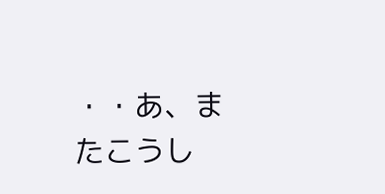・・あ、またこうし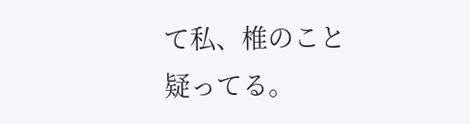て私、椎のこと疑ってる。